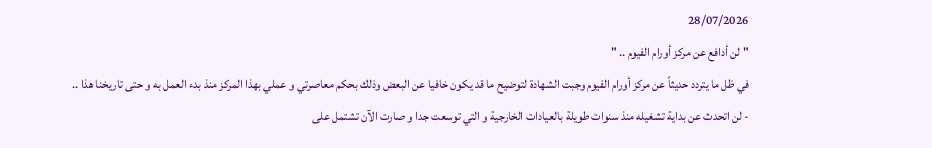28/07/2026
" لن أدافع عن مركز أورام الفيوم .. "
في ظل ما يتردد حديثاً عن مركز أورام الفيوم وجبت الشهادة لتوضيح ما قد يكون خافيا عن البعض وذلك بحكم معاصرتي و عملي بهذا المركز منذ بدء العمل به و حتى تاريخنا هذا ..
- لن اتحدث عن بداية تشغيله منذ سنوات طويلة بالعيادات الخارجية و التي توسعت جدا و صارت الآن تشتمل على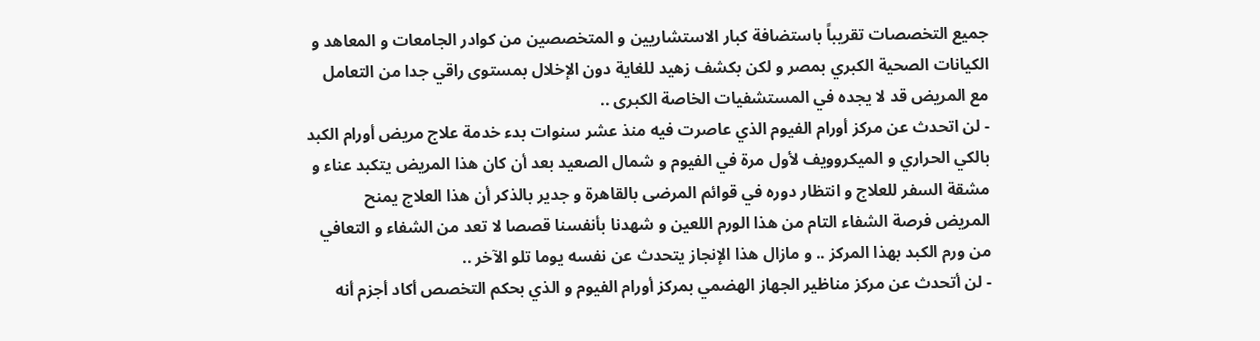جميع التخصصات تقريباً باستضافة كبار الاستشاريين و المتخصصين من كوادر الجامعات و المعاهد و الكيانات الصحية الكبري بمصر و لكن بكشف زهيد للغاية دون الإخلال بمستوى راقي جدا من التعامل مع المريض قد لا يجده في المستشفيات الخاصة الكبرى ..
- لن اتحدث عن مركز أورام الفيوم الذي عاصرت فيه منذ عشر سنوات بدء خدمة علاج مريض أورام الكبد بالكي الحراري و الميكروويف لأول مرة في الفيوم و شمال الصعيد بعد أن كان هذا المريض يتكبد عناء و مشقة السفر للعلاج و انتظار دوره في قوائم المرضى بالقاهرة و جدير بالذكر أن هذا العلاج يمنح المريض فرصة الشفاء التام من هذا الورم اللعين و شهدنا بأنفسنا قصصا لا تعد من الشفاء و التعافي من ورم الكبد بهذا المركز .. و مازال هذا الإنجاز يتحدث عن نفسه يوما تلو الآخر ..
- لن أتحدث عن مركز مناظير الجهاز الهضمي بمركز أورام الفيوم و الذي بحكم التخصص أكاد أجزم أنه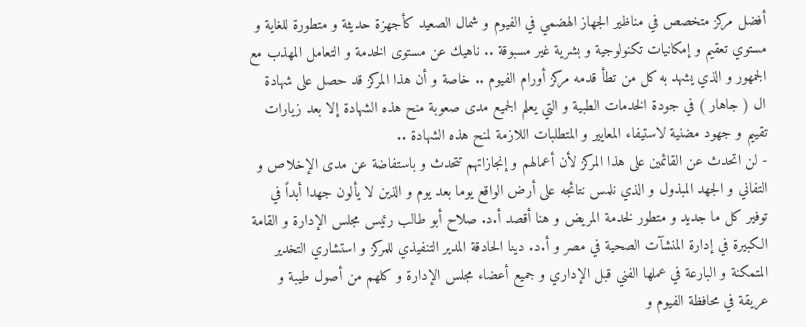أفضل مركز متخصص في مناظير الجهاز الهضمي في الفيوم و شمال الصعيد كأجهزة حديثة و متطورة للغاية و مستوي تعقيم و إمكانيات تكنولوجية و بشرية غير مسبوقة .. ناهيك عن مستوى الخدمة و التعامل المهذب مع الجمهور و الذي يشهد به كل من تطأ قدمه مركز أورام الفيوم .. خاصة و أن هذا المركز قد حصل على شهادة ال ( جاهار ) في جودة الخدمات الطبية و التي يعلم الجميع مدى صعوبة منح هذه الشهادة إلا بعد زيارات تقييم و جهود مضنية لاستيفاء المعايير و المتطلبات اللازمة لمنح هذه الشهادة ..
- لن اتحدث عن القائمين على هذا المركز لأن أعمالهم و إنجازاتهم تتحدث و باستفاضة عن مدى الإخلاص و التفاني و الجهد المبذول و الذي نلمس نتائجه على أرض الواقع يوما بعد يوم و الذين لا يألون جهدا أبداً في توفير كل ما جديد و متطور لخدمة المريض و هنا أقصد أ.د. صلاح أبو طالب رئيس مجلس الإدارة و القامة الكبيرة في إدارة المنشآت الصحية في مصر و أ.د. دينا الحادقة المدير التنفيذي للمركز و استشاري التخدير المتمكنة و البارعة في عملها الفني قبل الإداري و جميع أعضاء مجلس الإدارة و كلهم من أصول طيبة و عريقة في محافظة الفيوم و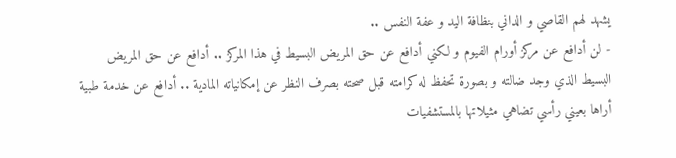يشهد لهم القاصي و الداني بنظافة اليد و عفة النفس ..
- لن أدافع عن مركز أورام الفيوم و لكني أدافع عن حق المريض البسيط في هذا المركز .. أدافع عن حق المريض البسيط الذي وجد ضالته و بصورة تحفظ له كرامته قبل صحته بصرف النظر عن إمكانياته المادية .. أدافع عن خدمة طبية أراها بعيني رأسي تضاهي مثيلاتها بالمستشفيات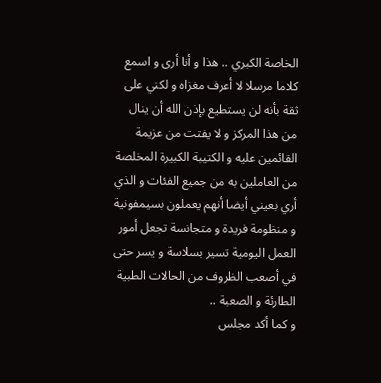الخاصة الكبري .. هذا و أنا أرى و اسمع كلاما مرسلا لا أعرف مغزاه و لكني على ثقة بأنه لن يستطيع بإذن الله أن ينال من هذا المركز و لا يفتت من عزيمة القائمين عليه و الكتيبة الكبيرة المخلصة من العاملين به من جميع الفئات و الذي أري بعيني أيضا أنهم يعملون بسيمفونية و منظومة فريدة و متجانسة تجعل أمور العمل اليومية تسير بسلاسة و يسر حتى في أصعب الظروف من الحالات الطبية الطارئة و الصعبة ..
و كما أكد مجلس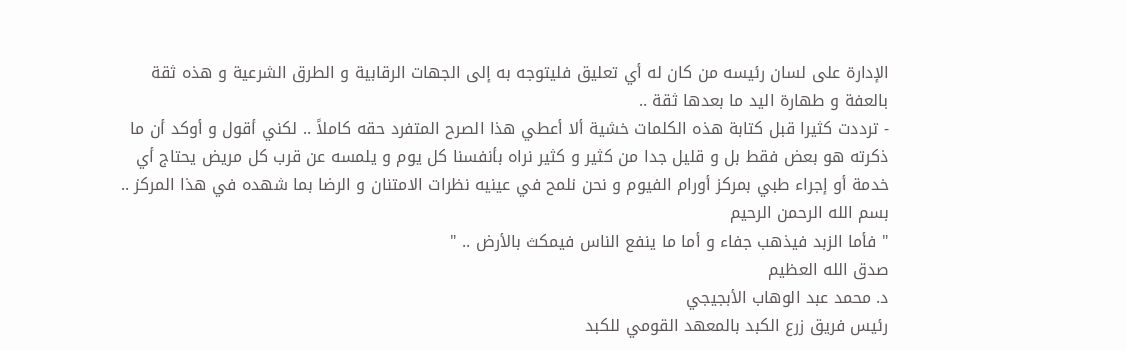الإدارة على لسان رئيسه من كان له أي تعليق فليتوجه به إلى الجهات الرقابية و الطرق الشرعية و هذه ثقة بالعفة و طهارة اليد ما بعدها ثقة ..
- ترددت كثيرا قبل كتابة هذه الكلمات خشية ألا أعطي هذا الصرح المتفرد حقه كاملاً .. لكني أقول و أوكد أن ما ذكرته هو بعض فقط بل و قليل جدا من كثير و كثير نراه بأنفسنا كل يوم و يلمسه عن قرب كل مريض يحتاج أي خدمة أو إجراء طبي بمركز أورام الفيوم و نحن نلمح في عينيه نظرات الامتنان و الرضا بما شهده في هذا المركز ..
بسم الله الرحمن الرحيم
" فأما الزبد فيذهب جفاء و أما ما ينفع الناس فيمكث بالأرض .. "
صدق الله العظيم
د. محمد عبد الوهاب الأبجيجي
رئيس فريق زرع الكبد بالمعهد القومي للكبد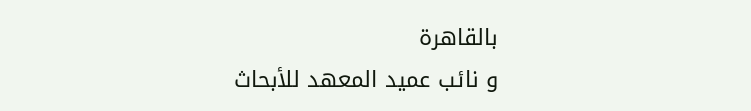بالقاهرة
و نائب عميد المعهد للأبحاث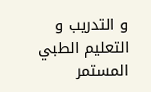و التدريب و التعليم الطبي المستمر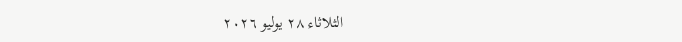الثلاثاء ٢٨ يوليو ٢٠٢٦